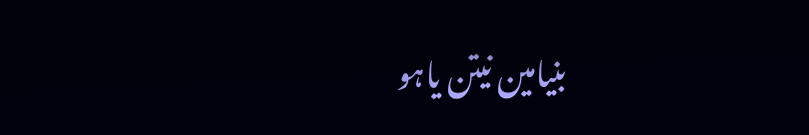بنیامین نیتن یاہو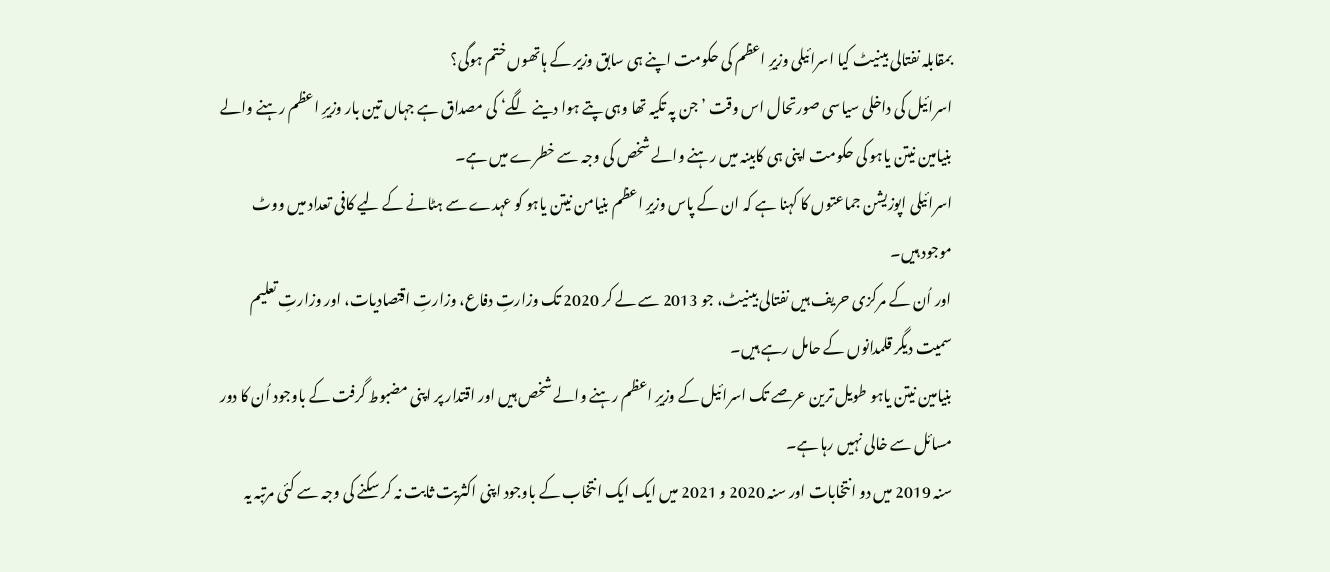بمقابلہ نفتالی بینیٹ کیا اسرائیلی وزیرِ اعظم کی حکومت اپنے ہی سابق وزیر کے ہاتھوں ختم ہوگی؟
اسرائیل کی داخلی سیاسی صورتحال اس وقت ’جن پہ تکیہ تھا وہی پتے ہوا دینے لگے‘ کی مصداق ہے جہاں تین بار وزیرِ اعظم رہنے والے بنیامین نیتن یاہو کی حکومت اپنی ہی کابینہ میں رہنے والے شخص کی وجہ سے خطرے میں ہے۔
اسرائیلی اپوزیشن جماعتوں کا کہنا ہے کہ ان کے پاس وزیرِ اعظم بنیامن نیتن یاہو کو عہدے سے ہٹانے کے لیے کافی تعداد میں ووٹ موجود ہیں۔
اور اُن کے مرکزی حریف ہیں نفتالی بینیٹ، جو 2013 سے لے کر 2020 تک وزارتِ دفاع، وزارتِ اقتصادیات، اور وزارتِ تعلیم سمیت دیگر قلمدانوں کے حامل رہے ہیں۔
بنیامین نیتن یاہو طویل ترین عرصے تک اسرائیل کے وزیرِ اعظم رہنے والے شخص ہیں اور اقتدار پر اپنی مضبوط گرفت کے باوجود اُن کا دور مسائل سے خالی نہیں رہا ہے۔
سنہ 2019 میں دو انتخابات اور سنہ 2020 و 2021 میں ایک ایک انتخاب کے باوجود اپنی اکثریت ثابت نہ کر سکنے کی وجہ سے کئی مرتبہ یہ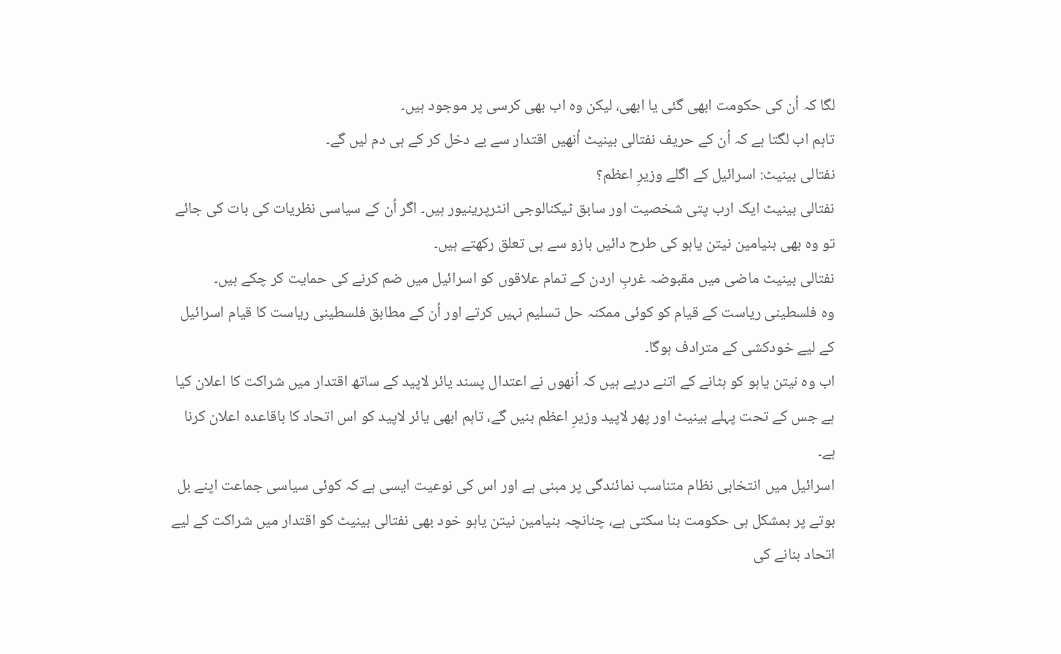لگا کہ اُن کی حکومت ابھی گئی یا ابھی، لیکن وہ اب بھی کرسی پر موجود ہیں۔
تاہم اب لگتا ہے کہ اُن کے حریف نفتالی بینیٹ اُنھیں اقتدار سے بے دخل کر کے ہی دم لیں گے۔
نفتالی بینیٹ: اسرائیل کے اگلے وزیرِ اعظم؟
نفتالی بینیٹ ایک ارب پتی شخصیت اور سابق ٹیکنالوجی انٹرپرینیور ہیں۔ اگر اُن کے سیاسی نظریات کی بات کی جائے تو وہ بھی بنیامین نیتن یاہو کی طرح دائیں بازو سے ہی تعلق رکھتے ہیں۔
نفتالی بینیٹ ماضی میں مقبوضہ غربِ اردن کے تمام علاقوں کو اسرائیل میں ضم کرنے کی حمایت کر چکے ہیں۔
وہ فلسطینی ریاست کے قیام کو کوئی ممکنہ حل تسلیم نہیں کرتے اور اُن کے مطابق فلسطینی ریاست کا قیام اسرائیل کے لیے خودکشی کے مترادف ہوگا۔
اب وہ نیتن یاہو کو ہٹانے کے اتنے درپے ہیں کہ اُنھوں نے اعتدال پسند یائر لاپید کے ساتھ اقتدار میں شراکت کا اعلان کیا ہے جس کے تحت پہلے بینیٹ اور پھر لاپید وزیرِ اعظم بنیں گے، تاہم ابھی یائر لاپید کو اس اتحاد کا باقاعدہ اعلان کرنا ہے۔
اسرائیل میں انتخابی نظام متناسب نمائندگی پر مبنی ہے اور اس کی نوعیت ایسی ہے کہ کوئی سیاسی جماعت اپنے بل بوتے پر بمشکل ہی حکومت بنا سکتی ہے، چنانچہ بنیامین نیتن یاہو خود بھی نفتالی بینیٹ کو اقتدار میں شراکت کے لیے اتحاد بنانے کی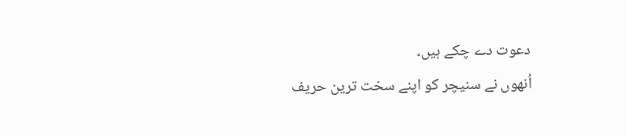دعوت دے چکے ہیں۔
اُنھوں نے سنیچر کو اپنے سخت ترین حریف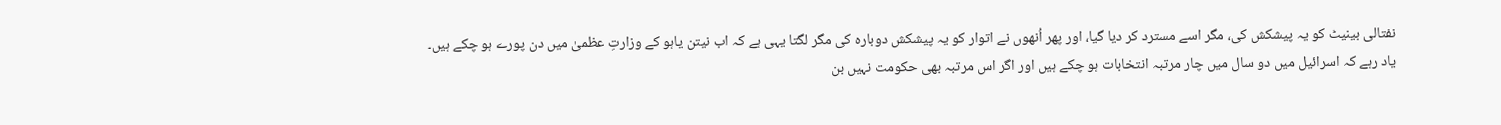نفتالی بینیٹ کو یہ پیشکش کی، مگر اسے مسترد کر دیا گیا، اور پھر اُنھوں نے اتوار کو یہ پیشکش دوبارہ کی مگر لگتا یہی ہے کہ اب نیتن یاہو کے وزارتِ عظمیٰ میں دن پورے ہو چکے ہیں۔
یاد رہے کہ اسرائیل میں دو سال میں چار مرتبہ انتخابات ہو چکے ہیں اور اگر اس مرتبہ بھی حکومت نہیں بن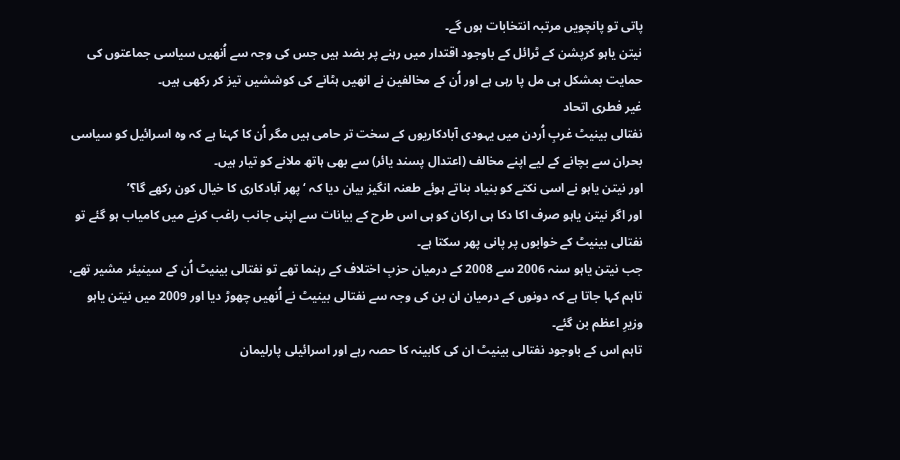پاتی تو پانچویں مرتبہ انتخابات ہوں گے۔
نیتن یاہو کرپشن کے ٹرائل کے باوجود اقتدار میں رہنے پر بضد ہیں جس کی وجہ سے اُنھیں سیاسی جماعتوں کی حمایت بمشکل ہی مل پا رہی ہے اور اُن کے مخالفین نے انھیں ہٹانے کی کوششیں تیز کر رکھی ہیں۔
غیر فطری اتحاد
نفتالی بینیٹ غربِ اُردن میں یہودی آبادکاریوں کے سخت تر حامی ہیں مگر اُن کا کہنا ہے کہ وہ اسرائیل کو سیاسی بحران سے بچانے کے لیے اپنے مخالف (اعتدال پسند یائر) سے بھی ہاتھ ملانے کو تیار ہیں۔
اور نیتن یاہو نے اسی نکتے کو بنیاد بناتے ہوئے طعنہ انگیز بیان دیا کہ ‘پھر آبادکاری کا خیال کون رکھے گا؟’
اور اگر نیتن یاہو صرف اکا دکا ہی ارکان کو ہی اس طرح کے بیانات سے اپنی جانب راغب کرنے میں کامیاب ہو گئے تو نفتالی بینیٹ کے خوابوں پر پانی پھر سکتا ہے۔
جب نیتن یاہو سنہ 2006 سے 2008 کے درمیان حزبِ اختلاف کے رہنما تھے تو نفتالی بینیٹ اُن کے سینیئر مشیر تھے، تاہم کہا جاتا ہے کہ دونوں کے درمیان ان بن کی وجہ سے نفتالی بینیٹ نے اُنھیں چھوڑ دیا اور 2009 میں نیتن یاہو وزیرِ اعظم بن گئے۔
تاہم اس کے باوجود نفتالی بینیٹ ان کی کابینہ کا حصہ رہے اور اسرائیلی پارلیمان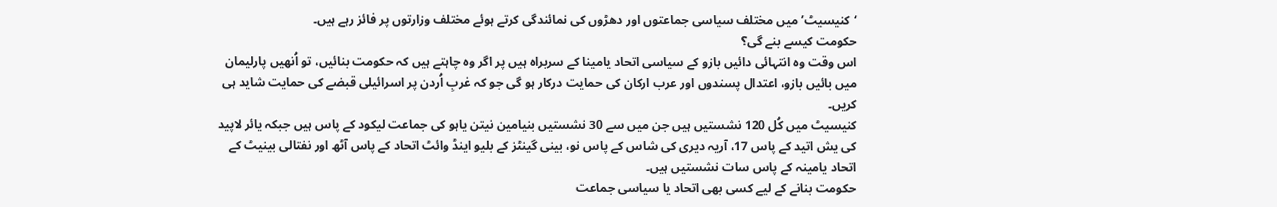‘کنیسیٹ’ میں مختلف سیاسی جماعتوں اور دھڑوں کی نمائندگی کرتے ہوئے مختلف وزارتوں پر فائز رہے ہیں۔
حکومت کیسے بنے گی؟
اس وقت وہ انتہائی دائیں بازو کے سیاسی اتحاد یامینا کے سربراہ ہیں پر اگر وہ چاہتے ہیں کہ حکومت بنائیں، تو اُنھیں پارلیمان میں بائیں بازو، اعتدال پسندوں اور عرب ارکان کی حمایت درکار ہو گی جو کہ غربِ اُردن پر اسرائیلی قبضے کی حمایت شاید ہی کریں۔
کنیسیٹ میں کُل 120 نشستیں ہیں جن میں سے 30 نشستیں بنیامین نیتن یاہو کی جماعت لیکود کے پاس ہیں جبکہ یائر لاپید کی یش اتید کے پاس 17، آریہ دیری کی شاس کے پاس نو، بینی گینٹز کے بلیو اینڈ وائٹ اتحاد کے پاس آٹھ اور نفتالی بینیٹ کے اتحاد یامینہ کے پاس سات نشستیں ہیں۔
حکومت بنانے کے لیے کسی بھی اتحاد یا سیاسی جماعت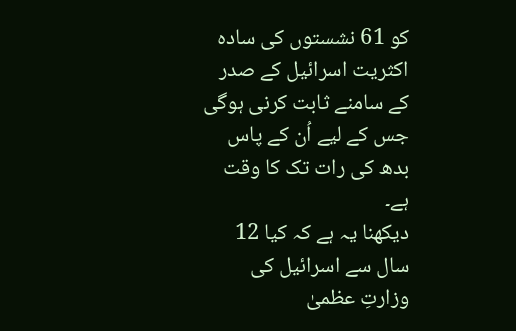کو 61 نشستوں کی سادہ اکثریت اسرائیل کے صدر کے سامنے ثابت کرنی ہوگی جس کے لیے اُن کے پاس بدھ کی رات تک کا وقت ہے۔
دیکھنا یہ ہے کہ کیا 12 سال سے اسرائیل کی وزارتِ عظمیٰ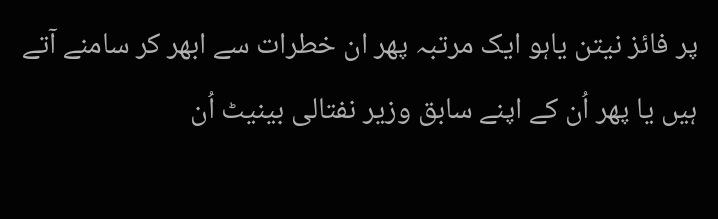پر فائز نیتن یاہو ایک مرتبہ پھر ان خطرات سے ابھر کر سامنے آتے ہیں یا پھر اُن کے اپنے سابق وزیر نفتالی بینیٹ اُن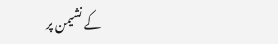کے نشیمن پر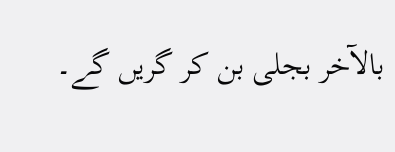بالآخر بجلی بن کر گریں گے۔